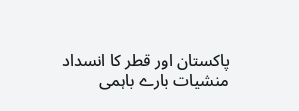پاکستان اور قطر کا انسداد منشیات بارے باہمی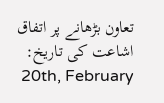تعاون بڑھانے پر اتفاق
اشاعت کی تاریخ: 20th, February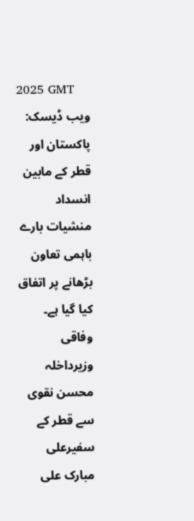2025 GMT
ویب ڈیسک: پاکستان اور قطر کے مابین انسداد منشیات بارے باہمی تعاون بڑھانے پر اتفاق کیا گیا ہے۔
وفاقی وزیرداخلہ محسن نقوی سے قطر کے سفیرعلی مبارک علی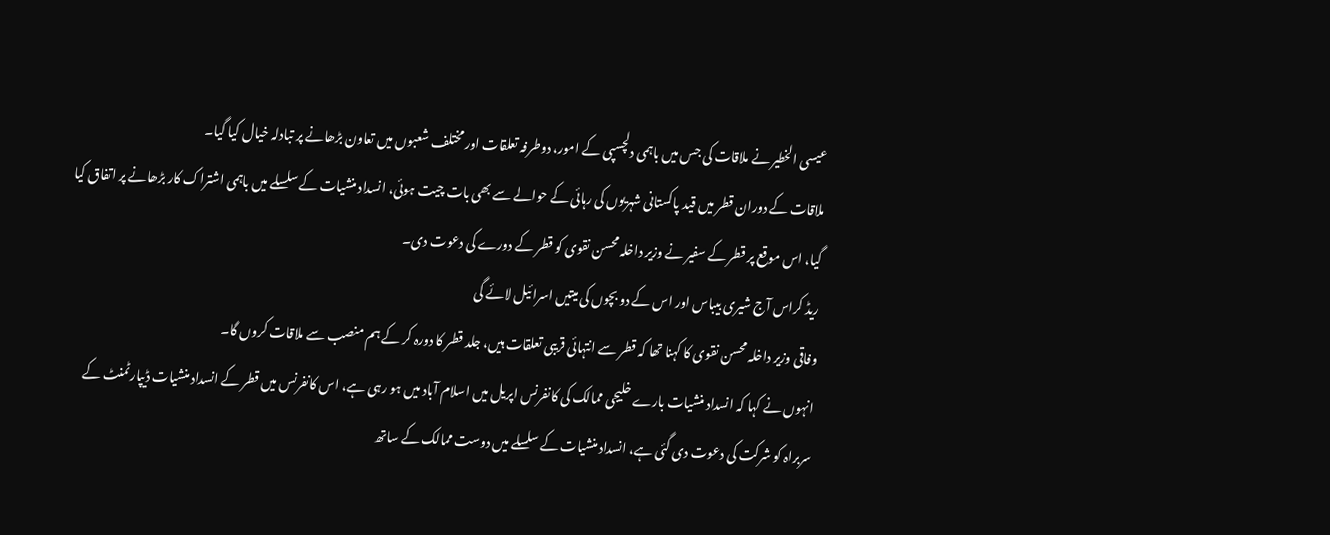عیسی الخطیر نے ملاقات کی جس میں باہمی دلچسپی کے امور، دوطرفہ تعلقات اور مختلف شعبوں میں تعاون بڑھانے پر تبادلہ خیال کیا گیا۔
ملاقات کے دوران قطر میں قید پاکستانی شہریوں کی رہائی کے حوالے سے بھی بات چیت ہوئی، انسداد منشیات کے سلسلے میں باہمی اشتراک کار بڑھانے پر اتفاق کیا گیا، اس موقع پر قطر کے سفیر نے وزیر داخلہ محسن نقوی کو قطر کے دورے کی دعوت دی۔
ریڈ کراس آج شیری بیباس اور اس کے دو بچوں کی میتیں اسرائیل لائے گی
وفاقی وزیر داخلہ محسن نقوی کا کہنا تھا کہ قطر سے انتہائی قریبی تعلقات ہیں، جلد قطر کا دورہ کر کے ہم منصب سے ملاقات کروں گا۔
انہوں نے کہا کہ انسداد منشیات بارے خلیجی ممالک کی کانفرنس اپریل میں اسلام آباد میں ہو رہی ہے، اس کانفرنس میں قطر کے انسداد منشیات ڈیپارٹمنٹ کے سربراہ کو شرکت کی دعوت دی گئی ہے، انسداد منشیات کے سلسلے میں دوست ممالک کے ساتھ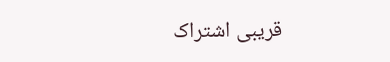قریبی اشتراک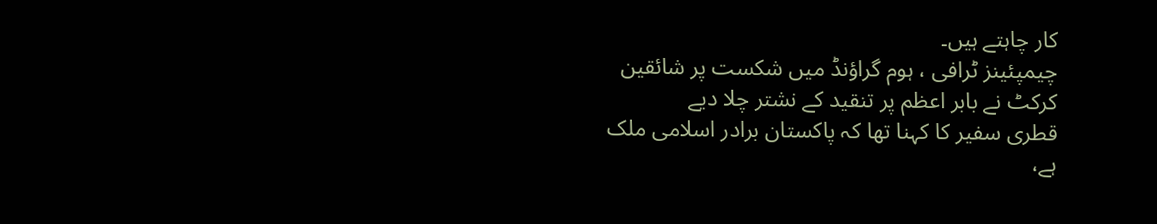کار چاہتے ہیں۔
چیمپئینز ٹرافی ، ہوم گراؤنڈ میں شکست پر شائقین کرکٹ نے بابر اعظم پر تنقید کے نشتر چلا دیے
قطری سفیر کا کہنا تھا کہ پاکستان برادر اسلامی ملک ہے،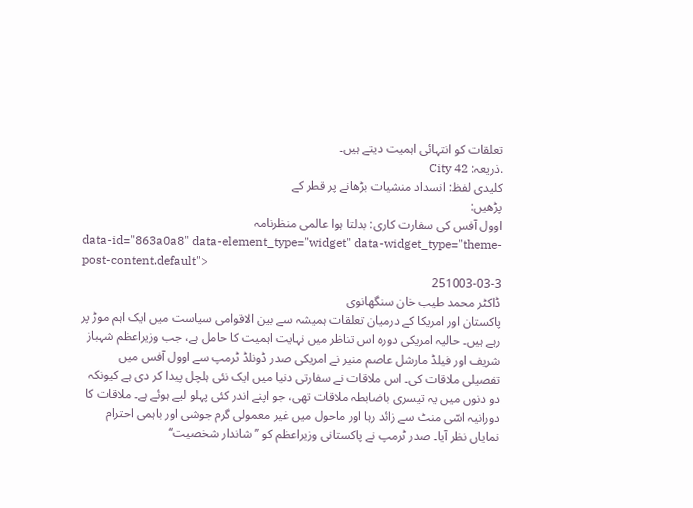تعلقات کو انتہائی اہمیت دیتے ہیں۔
.ذریعہ: City 42
کلیدی لفظ: انسداد منشیات بڑھانے پر قطر کے
پڑھیں:
اوول آفس کی سفارت کاری: بدلتا ہوا عالمی منظرنامہ
data-id="863a0a8" data-element_type="widget" data-widget_type="theme-post-content.default">
251003-03-3
ڈاکٹر محمد طیب خان سنگھانوی
پاکستان اور امریکا کے درمیان تعلقات ہمیشہ سے بین الاقوامی سیاست میں ایک اہم موڑ پر رہے ہیں۔ حالیہ امریکی دورہ اس تناظر میں نہایت اہمیت کا حامل ہے، جب وزیراعظم شہباز شریف اور فیلڈ مارشل عاصم منیر نے امریکی صدر ڈونلڈ ٹرمپ سے اوول آفس میں تفصیلی ملاقات کی۔ اس ملاقات نے سفارتی دنیا میں ایک نئی ہلچل پیدا کر دی ہے کیونکہ دو دنوں میں یہ تیسری باضابطہ ملاقات تھی، جو اپنے اندر کئی پہلو لیے ہوئے ہے۔ ملاقات کا دورانیہ اسّی منٹ سے زائد رہا اور ماحول میں غیر معمولی گرم جوشی اور باہمی احترام نمایاں نظر آیا۔ صدر ٹرمپ نے پاکستانی وزیراعظم کو ’’شاندار شخصیت‘‘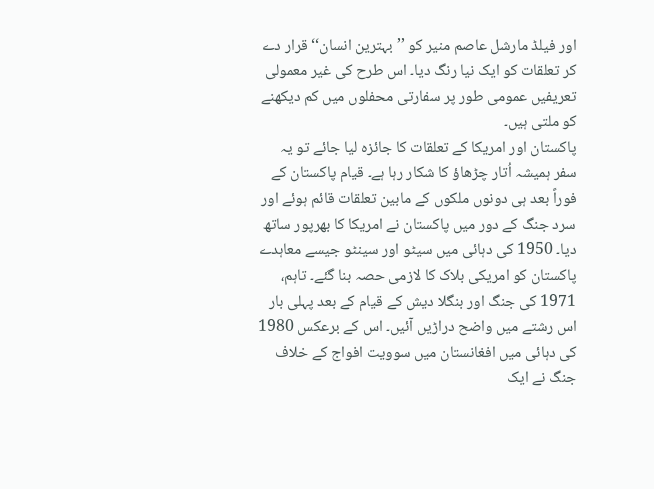اور فیلڈ مارشل عاصم منیر کو ’’بہترین انسان‘‘ قرار دے کر تعلقات کو ایک نیا رنگ دیا۔ اس طرح کی غیر معمولی تعریفیں عمومی طور پر سفارتی محفلوں میں کم دیکھنے کو ملتی ہیں۔
پاکستان اور امریکا کے تعلقات کا جائزہ لیا جائے تو یہ سفر ہمیشہ اُتار چڑھاؤ کا شکار رہا ہے۔ قیام پاکستان کے فوراً بعد ہی دونوں ملکوں کے مابین تعلقات قائم ہوئے اور سرد جنگ کے دور میں پاکستان نے امریکا کا بھرپور ساتھ دیا۔ 1950 کی دہائی میں سیٹو اور سینٹو جیسے معاہدے پاکستان کو امریکی بلاک کا لازمی حصہ بنا گئے۔ تاہم، 1971 کی جنگ اور بنگلا دیش کے قیام کے بعد پہلی بار اس رشتے میں واضح دراڑیں آئیں۔ اس کے برعکس 1980 کی دہائی میں افغانستان میں سوویت افواج کے خلاف جنگ نے ایک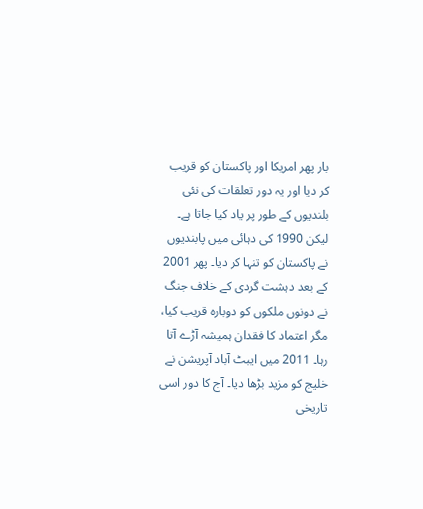بار پھر امریکا اور پاکستان کو قریب کر دیا اور یہ دور تعلقات کی نئی بلندیوں کے طور پر یاد کیا جاتا ہے۔ لیکن 1990 کی دہائی میں پابندیوں نے پاکستان کو تنہا کر دیا۔ پھر 2001 کے بعد دہشت گردی کے خلاف جنگ نے دونوں ملکوں کو دوبارہ قریب کیا، مگر اعتماد کا فقدان ہمیشہ آڑے آتا رہا۔ 2011 میں ایبٹ آباد آپریشن نے خلیج کو مزید بڑھا دیا۔ آج کا دور اسی تاریخی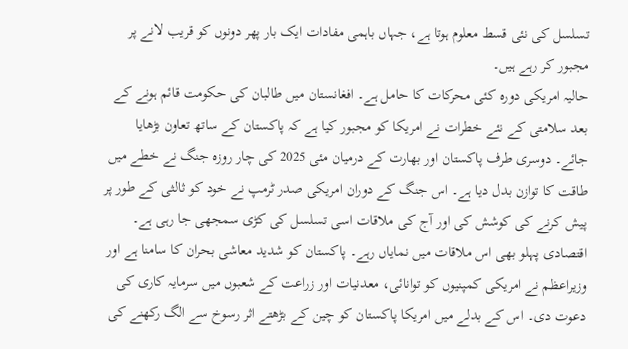تسلسل کی نئی قسط معلوم ہوتا ہے، جہاں باہمی مفادات ایک بار پھر دونوں کو قریب لانے پر مجبور کر رہے ہیں۔
حالیہ امریکی دورہ کئی محرکات کا حامل ہے۔ افغانستان میں طالبان کی حکومت قائم ہونے کے بعد سلامتی کے نئے خطرات نے امریکا کو مجبور کیا ہے کہ پاکستان کے ساتھ تعاون بڑھایا جائے۔ دوسری طرف پاکستان اور بھارت کے درمیان مئی 2025 کی چار روزہ جنگ نے خطے میں طاقت کا توازن بدل دیا ہے۔ اس جنگ کے دوران امریکی صدر ٹرمپ نے خود کو ثالثی کے طور پر پیش کرنے کی کوشش کی اور آج کی ملاقات اسی تسلسل کی کڑی سمجھی جا رہی ہے۔ اقتصادی پہلو بھی اس ملاقات میں نمایاں رہے۔ پاکستان کو شدید معاشی بحران کا سامنا ہے اور وزیراعظم نے امریکی کمپنیوں کو توانائی، معدنیات اور زراعت کے شعبوں میں سرمایہ کاری کی دعوت دی۔ اس کے بدلے میں امریکا پاکستان کو چین کے بڑھتے اثر رسوخ سے الگ رکھنے کی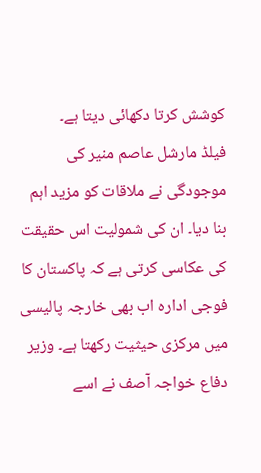کوشش کرتا دکھائی دیتا ہے۔
فیلڈ مارشل عاصم منیر کی موجودگی نے ملاقات کو مزید اہم بنا دیا۔ ان کی شمولیت اس حقیقت کی عکاسی کرتی ہے کہ پاکستان کا فوجی ادارہ اب بھی خارجہ پالیسی میں مرکزی حیثیت رکھتا ہے۔ وزیر دفاع خواجہ آصف نے اسے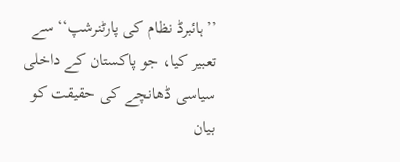’’ہائبرڈ نظام کی پارٹنرشپ‘‘ سے تعبیر کیا، جو پاکستان کے داخلی سیاسی ڈھانچے کی حقیقت کو بیان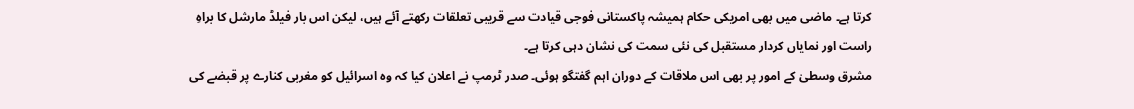کرتا ہے۔ ماضی میں بھی امریکی حکام ہمیشہ پاکستانی فوجی قیادت سے قریبی تعلقات رکھتے آئے ہیں، لیکن اس بار فیلڈ مارشل کا براہِ راست اور نمایاں کردار مستقبل کی نئی سمت کی نشان دہی کرتا ہے۔
مشرق وسطیٰ کے امور پر بھی اس ملاقات کے دوران اہم گفتگو ہوئی۔ صدر ٹرمپ نے اعلان کیا کہ وہ اسرائیل کو مغربی کنارے پر قبضے کی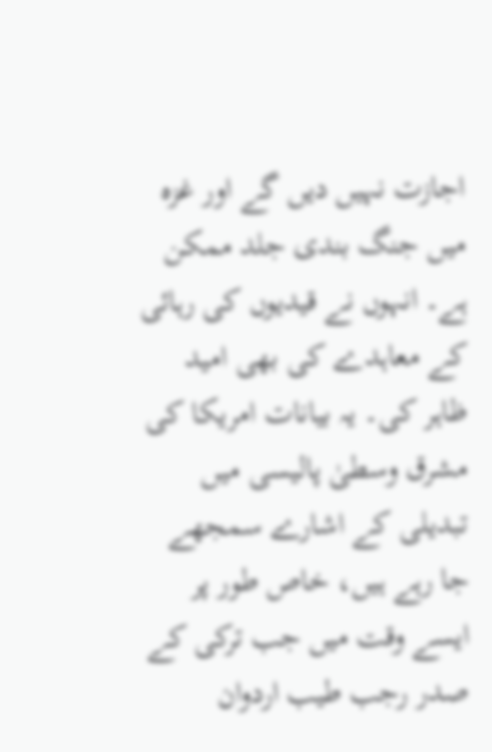اجازت نہیں دیں گے اور غزہ میں جنگ بندی جلد ممکن ہے۔ انہوں نے قیدیوں کی رہائی کے معاہدے کی بھی امید ظاہر کی۔ یہ بیانات امریکا کی مشرق وسطیٰ پالیسی میں تبدیلی کے اشارے سمجھے جا رہے ہیں، خاص طور پر ایسے وقت میں جب ترکی کے صدر رجب طیب اردوان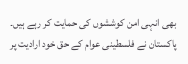بھی انہی امن کوششوں کی حمایت کر رہے ہیں۔ پاکستان نے فلسطینی عوام کے حق خود ارادیت پر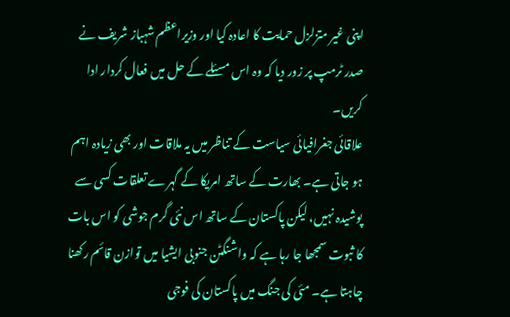اپنی غیر متزلزل حمایت کا اعادہ کیا اور وزیراعظم شہباز شریف نے صدر ٹرمپ پر زور دیا کہ وہ اس مسئلے کے حل میں فعال کردار ادا کریں۔
علاقائی جغرافیائی سیاست کے تناظر میں یہ ملاقات اور بھی زیادہ اہم ہو جاتی ہے۔ بھارت کے ساتھ امریکا کے گہرے تعلقات کسی سے پوشیدہ نہیں، لیکن پاکستان کے ساتھ اس نئی گرم جوشی کو اس بات کا ثبوت سمجھا جا رہا ہے کہ واشنگٹن جنوبی ایشیا میں توازن قائم رکھنا چاہتا ہے۔ مئی کی جنگ میں پاکستان کی فوجی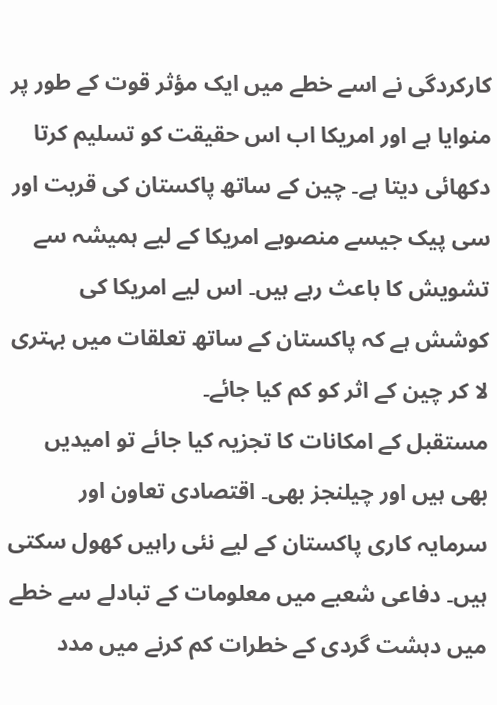کارکردگی نے اسے خطے میں ایک مؤثر قوت کے طور پر منوایا ہے اور امریکا اب اس حقیقت کو تسلیم کرتا دکھائی دیتا ہے۔ چین کے ساتھ پاکستان کی قربت اور سی پیک جیسے منصوبے امریکا کے لیے ہمیشہ سے تشویش کا باعث رہے ہیں۔ اس لیے امریکا کی کوشش ہے کہ پاکستان کے ساتھ تعلقات میں بہتری لا کر چین کے اثر کو کم کیا جائے۔
مستقبل کے امکانات کا تجزیہ کیا جائے تو امیدیں بھی ہیں اور چیلنجز بھی۔ اقتصادی تعاون اور سرمایہ کاری پاکستان کے لیے نئی راہیں کھول سکتی ہیں۔ دفاعی شعبے میں معلومات کے تبادلے سے خطے میں دہشت گردی کے خطرات کم کرنے میں مدد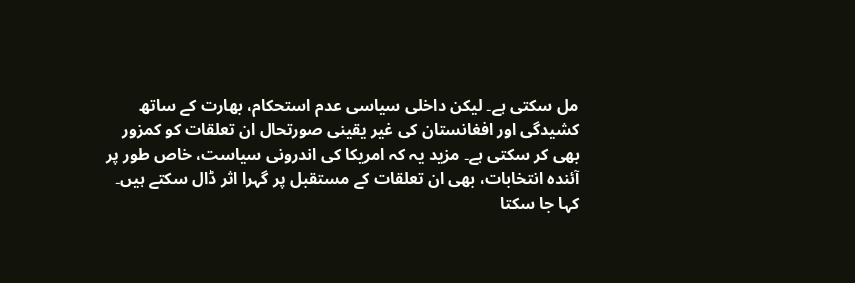مل سکتی ہے۔ لیکن داخلی سیاسی عدم استحکام، بھارت کے ساتھ کشیدگی اور افغانستان کی غیر یقینی صورتحال ان تعلقات کو کمزور بھی کر سکتی ہے۔ مزید یہ کہ امریکا کی اندرونی سیاست، خاص طور پر آئندہ انتخابات، بھی ان تعلقات کے مستقبل پر گہرا اثر ڈال سکتے ہیں۔
کہا جا سکتا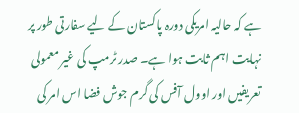ہے کہ حالیہ امریکی دورہ پاکستان کے لیے سفارتی طور پر نہایت اہم ثابت ہوا ہے۔ صدر ٹرمپ کی غیر معمولی تعریفیں اور اوول آفس کی گرم جوش فضا اس امر کی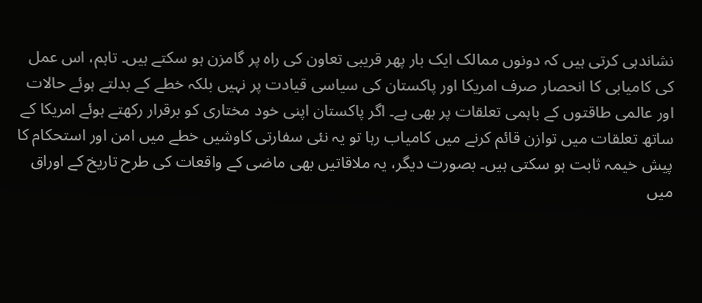نشاندہی کرتی ہیں کہ دونوں ممالک ایک بار پھر قریبی تعاون کی راہ پر گامزن ہو سکتے ہیں۔ تاہم، اس عمل کی کامیابی کا انحصار صرف امریکا اور پاکستان کی سیاسی قیادت پر نہیں بلکہ خطے کے بدلتے ہوئے حالات اور عالمی طاقتوں کے باہمی تعلقات پر بھی ہے۔ اگر پاکستان اپنی خود مختاری کو برقرار رکھتے ہوئے امریکا کے ساتھ تعلقات میں توازن قائم کرنے میں کامیاب رہا تو یہ نئی سفارتی کاوشیں خطے میں امن اور استحکام کا پیش خیمہ ثابت ہو سکتی ہیں۔ بصورت دیگر، یہ ملاقاتیں بھی ماضی کے واقعات کی طرح تاریخ کے اوراق میں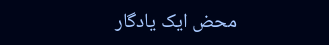محض ایک یادگار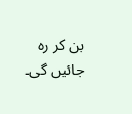بن کر رہ جائیں گی۔